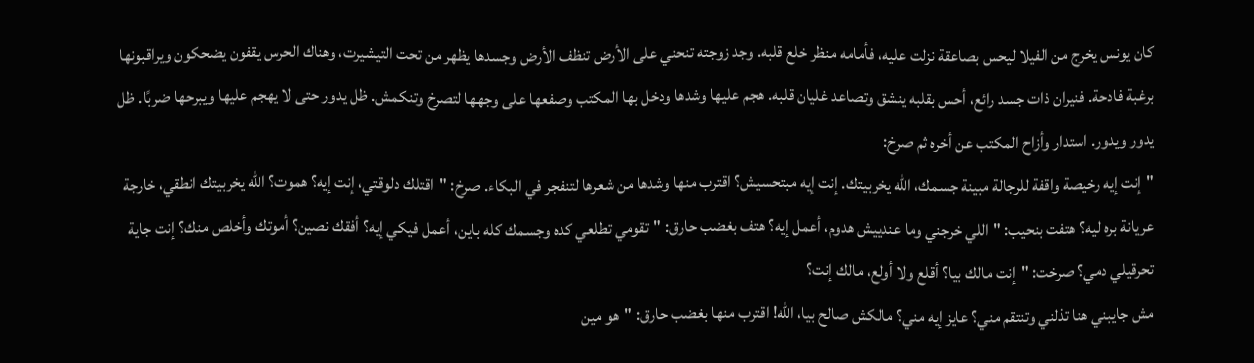كان يونس يخرج من الفيلا ليحس بصاعقة نزلت عليه، فأمامه منظر خلع قلبه. وجد زوجته تنحني على الأرض تنظف الأرض وجسدها يظهر من تحت التيشيرت، وهناك الحرس يقفون يضحكون ويراقبونها برغبة فادحة. فنيران ذات جسد رائع، أحس بقلبه ينشق وتصاعد غليان قلبه. هجم عليها وشدها ودخل بها المكتب وصفعها على وجهها لتصرخ وتنكمش. ظل يدور حتى لا يهجم عليها ويبرحها ضربًا. ظل يدور ويدور. استدار وأزاح المكتب عن أخره ثم صرخ:
"إنت إيه رخيصة واقفة للرجالة مبينة جسمك، الله يخربيتك. إنت إيه مبتحسيش؟ اقترب منها وشدها من شعرها لتنفجر في البكاء. صرخ: "اقتلك دلوقتي، إنت إيه؟ هموت؟ الله يخربيتك انطقي، خارجة عريانة بره ليه؟ هتفت بنحيب: "اللي خرجني وما عندييش هدوم، أعمل إيه؟ هتف بغضب حارق: "تقومي تطلعي كده وجسمك كله باين، أعمل فيكي إيه؟ أفقك نصين؟ أموتك وأخلص منك؟ إنت جاية تحرقيلي دمي؟ صرخت: "إنت مالك بيا؟ أقلع ولا أولع، مالك إنت؟
مش جايبني هنا تذلني وتنتقم مني؟ عايز إيه مني؟ مالكش صالح بيا، الله! اقترب منها بغضب حارق: "هو مين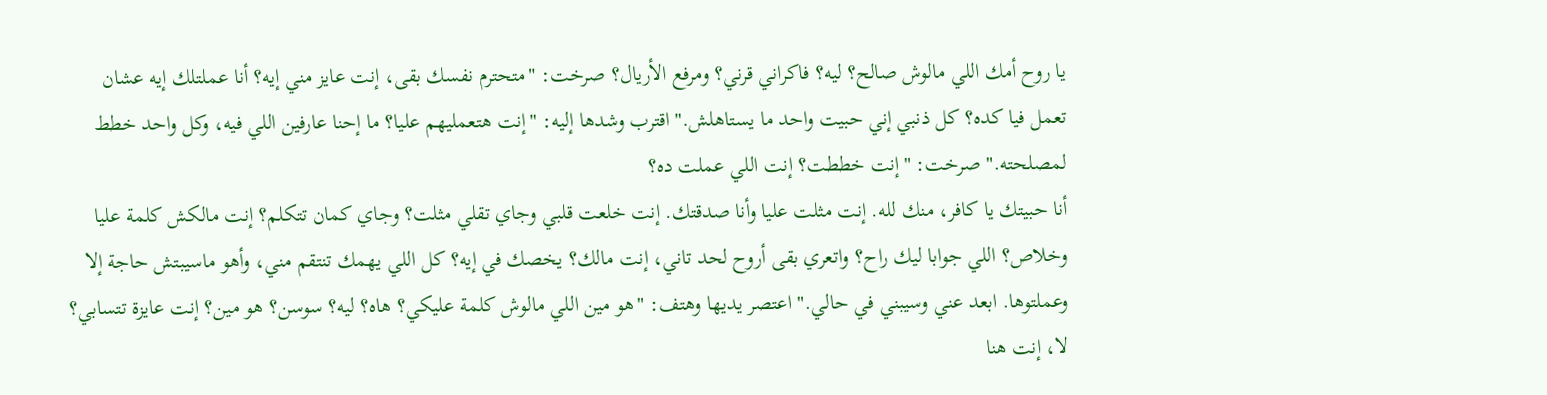يا روح أمك اللي مالوش صالح؟ ليه؟ فاكراني قرني؟ ومرفع الأريال؟ صرخت: "متحترم نفسك بقى، إنت عايز مني إيه؟ أنا عملتلك إيه عشان تعمل فيا كده؟ كل ذنبي إني حبيت واحد ما يستاهلش." اقترب وشدها إليه: "إنت هتعمليهم عليا؟ ما إحنا عارفين اللي فيه، وكل واحد خطط لمصلحته." صرخت: "إنت خططت؟ إنت اللي عملت ده؟
أنا حبيتك يا كافر، منك لله. إنت مثلت عليا وأنا صدقتك. إنت خلعت قلبي وجاي تقلي مثلت؟ وجاي كمان تتكلم؟ إنت مالكش كلمة عليا وخلاص؟ اللي جوابا ليك راح؟ واتعري بقى أروح لحد تاني، إنت مالك؟ يخصك في إيه؟ كل اللي يهمك تنتقم مني، وأهو ماسيبتش حاجة إلا وعملتوها. ابعد عني وسيبني في حالي." اعتصر يديها وهتف: "هو مين اللي مالوش كلمة عليكي؟ هاه؟ ليه؟ سوسن؟ هو مين؟ إنت عايزة تتسابي؟ لا، إنت هنا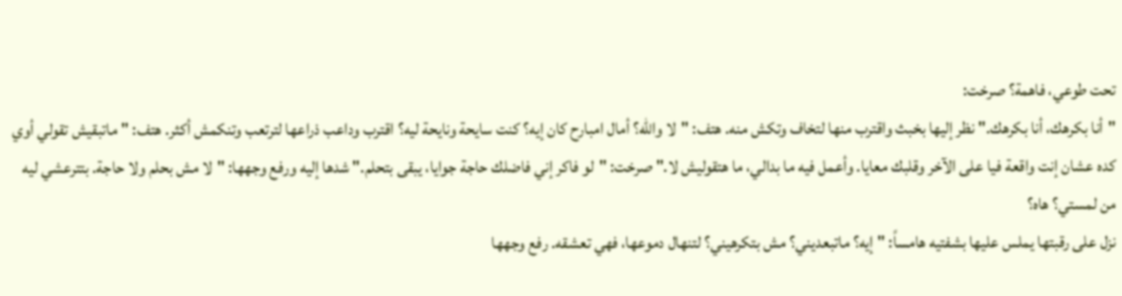تحت طوعي، فاهمة؟ صرخت:
"أنا بكرهك، أنا بكرهك." نظر إليها بخبث واقترب منها لتخاف وتكش منه. هتف: "لا والله؟ أمال امبارح كان إيه؟ كنت سايحة ونايحة ليه؟ اقترب وداعب ذراعها لترتعب وتنكمش أكثر. هتف: "ماتبقيش تقولي أوي كده عشان إنت واقعة فيا على الآخر وقلبك معايا. وأعمل فيه ما بدالي، ما هتقوليش لا." صرخت: "لو فاكر إني فاضلك حاجة جوايا، يبقى بتحلم." شدها إليه ورفع وجهها: "لا مش بحلم ولا حاجة. بتترعشي ليه من لمستي؟ هاه؟
نزل على رقبتها يملس عليها بشفتيه هامساً: "إيه؟ ماتبعديني؟ مش بتكرهيني؟ لتنهال دموعها، فهي تعشقه. رفع وجهها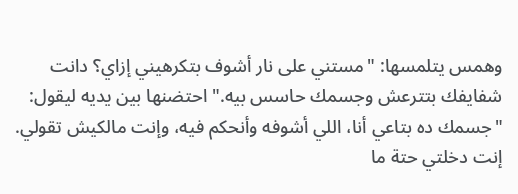وهمس يتلمسها: "مستني على نار أشوف بتكرهيني إزاي؟ دانت شفايفك بتترعش وجسمك حاسس بيه." احتضنها بين يديه ليقول: "جسمك ده بتاعي أنا، اللي أشوفه وأنحكم فيه، وإنت مالكيش تقولي. إنت دخلتي حتة ما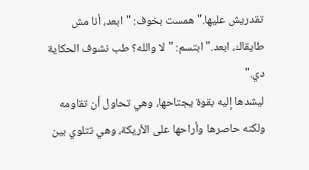تقدريش عليها." همست بخوف: "ابعد، أنا مش طايقاك، ابعد." ابتسم: "لا والله؟ طب نشوف الحكاية دي."
ليشدها إليه بقوة يجتاحها، وهي تحاول أن تقاومه ولكنه حاصرها وأراحها على الأريكة، وهي تتلوي بين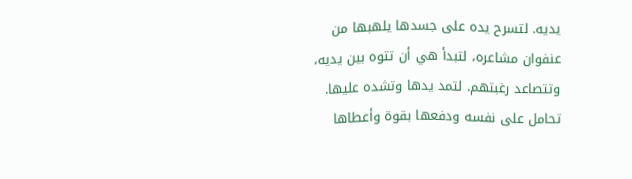يديه. لتسرح يده على جسدها يلهبها من عنفوان مشاعره، لتبدأ هي أن تتوه بين يديه، وتتصاعد رغبتهم. لتمد يدها وتشده عليها. تحامل على نفسه ودفعها بقوة وأعطاها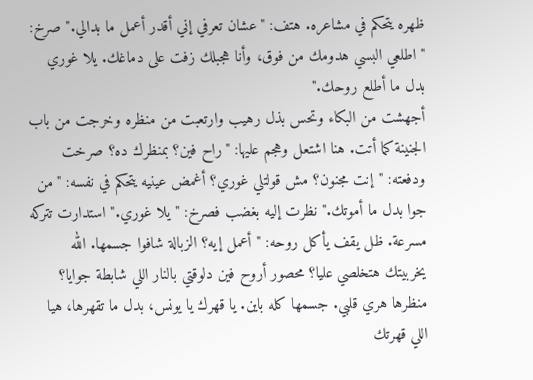ظهره يتحكم في مشاعره. هتف: "عشان تعرفي إني أقدر أعمل ما بدالي." صرخ: "اطلعي البسي هدومك من فوق، وأنا هجبلك زفت على دماغك. يلا غوري بدل ما أطلع روحك."
أجهشت من البكاء وتحس بذل رهيب وارتعبت من منظره وخرجت من باب الجنينة كما أتت. هنا اشتعل وهجم عليها: "راح فين؟ بمنظرك ده؟ صرخت ودفعته: "إنت مجنون؟ مش قولتلي غوري؟ أغمض عينيه يتحكم في نفسه: "من جوا بدل ما أموتك." نظرت إليه بغضب فصرخ: "يلا غوري." استدارت تتركه مسرعة. ظل يقف يأكل روحه: "أعمل إيه؟ الزبالة شافوا جسمها. الله يخربيتك هتخلصي عليا؟ محصور أروح فين دلوقتي بالنار اللي شابطة جوايا؟
منظرها هري قلبي. جسمها كله باين. يا قهرك يا يونس، بدل ما تقهرها، هيا اللي قهرتك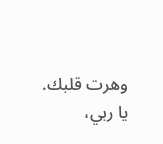وهرت قلبك. يا ربي،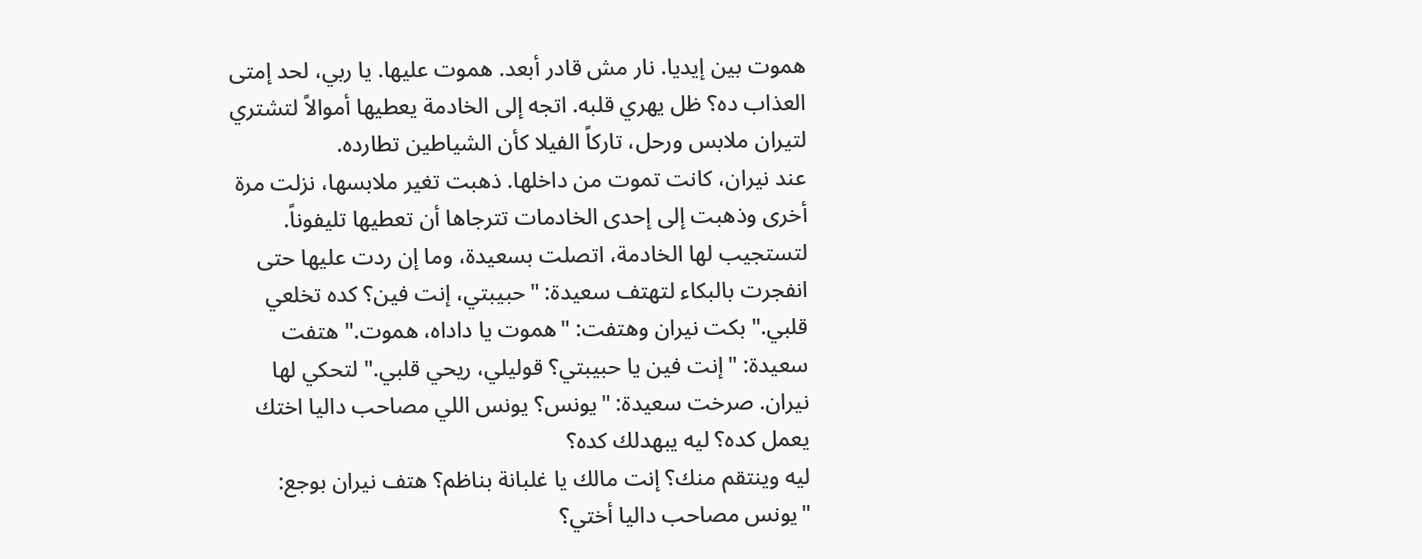هموت بين إيديا. نار مش قادر أبعد. هموت عليها. يا ربي، لحد إمتى العذاب ده؟ ظل يهري قلبه. اتجه إلى الخادمة يعطيها أموالاً لتشتري لتيران ملابس ورحل، تاركاً الفيلا كأن الشياطين تطارده.
عند نيران، كانت تموت من داخلها. ذهبت تغير ملابسها، نزلت مرة أخرى وذهبت إلى إحدى الخادمات تترجاها أن تعطيها تليفوناً. لتستجيب لها الخادمة، اتصلت بسعيدة، وما إن ردت عليها حتى انفجرت بالبكاء لتهتف سعيدة: "حبيبتي، إنت فين؟ كده تخلعي قلبي." بكت نيران وهتفت: "هموت يا داداه، هموت." هتفت سعيدة: "إنت فين يا حبيبتي؟ قوليلي، ريحي قلبي." لتحكي لها نيران. صرخت سعيدة: "يونس؟ يونس اللي مصاحب داليا اختك يعمل كده؟ ليه يبهدلك كده؟
ليه وينتقم منك؟ إنت مالك يا غلبانة بناظم؟ هتف نيران بوجع: "يونس مصاحب داليا أختي؟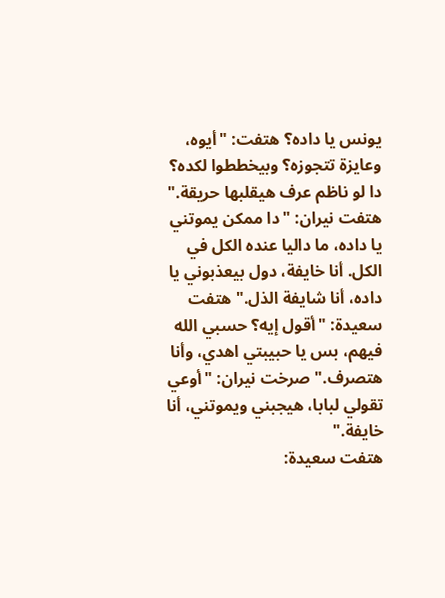يونس يا داده؟ هتفت: "أيوه، وعايزة تتجوزه؟ وبيخططوا لكده؟ دا لو ناظم عرف هيقلبها حريقة." هتفت نيران: "دا ممكن يموتني يا داده، ما داليا عنده الكل في الكل. أنا خايفة، دول بيعذبوني يا داده، أنا شايفة الذل." هتفت سعيدة: "أقول إيه؟ حسبي الله فيهم، بس يا حبيبتي اهدي، وأنا هتصرف." صرخت نيران: "أوعي تقولي لبابا، هيجبني ويموتني، أنا خايفة."
هتفت سعيدة: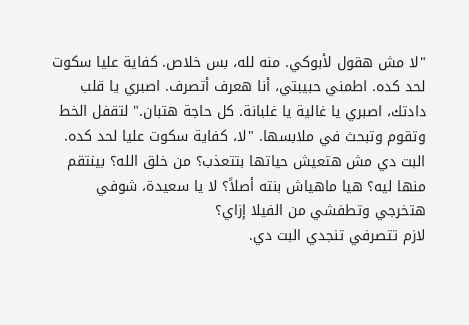"لا مش هقول لأبوكي. منه لله، بس خلاص. كفاية عليا سكوت لحد كده. اطمني حبيبتي، أنا هعرف أتصرف. اصبري يا قلب دادتك، اصبري يا غالية يا غلبانة. كل حاجة هتبان." لتقفل الخط وتقوم وتبحث في ملابسها. "لا، كفاية سكوت عليا لحد كده. البت دي مش هتعيش حياتها بتتعذب؟ من خلق الله؟ بينتقم منها ليه؟ هيا ماهياش بنته أصلاً؟ لا يا سعيدة، شوفي هتخرجي وتطفشي من الفيلا إزاي؟
لازم تتصرفي تنجدي البت دي.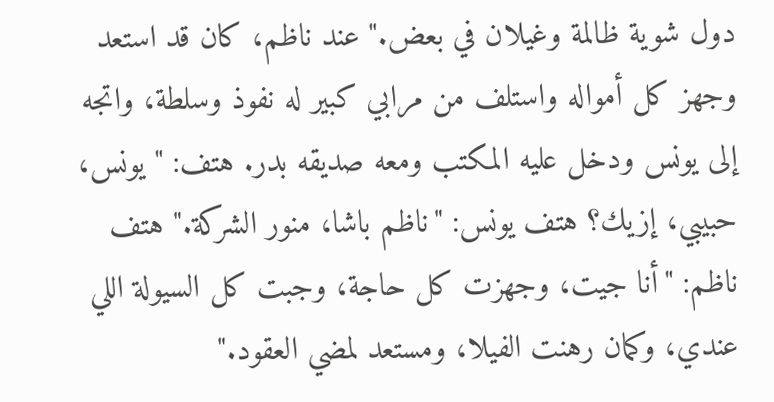دول شوية ظالمة وغيلان في بعض." عند ناظم، كان قد استعد وجهز كل أمواله واستلف من مرابي كبير له نفوذ وسلطة، واتجه إلى يونس ودخل عليه المكتب ومعه صديقه بدر. هتف: "يونس، حبيبي، إزيك؟ هتف يونس: "ناظم باشا، منور الشركة." هتف ناظم: "أنا جيت، وجهزت كل حاجة، وجبت كل السيولة اللي عندي، وكمان رهنت الفيلا، ومستعد لمضي العقود."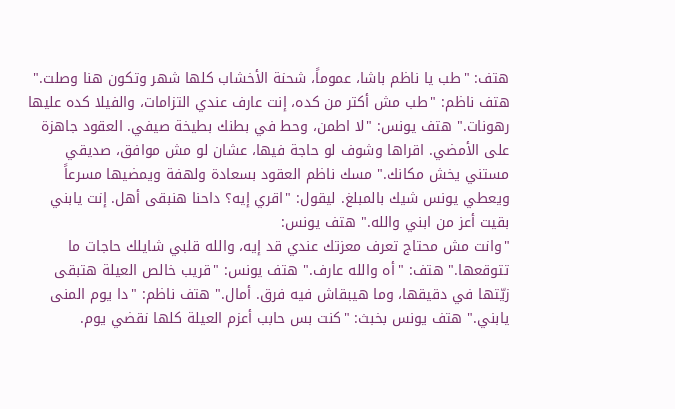هتف: "طب يا ناظم باشا، عموماً، شحنة الأخشاب كلها شهر وتكون هنا وصلت."
هتف ناظم: "طب مش أكتر من كده، إنت عارف عندي التزامات، والفيلا كده عليها رهونات." هتف يونس: "لا اطمن، وحط في بطنك بطيخة صيفي. العقود جاهزة على الأمضي. اقراها وشوف لو حاجة فيها، عشان لو مش موافق، صديقي مستني يخش مكانك." مسك ناظم العقود بسعادة ولهفة ويمضيها مسرعاً ويعطي يونس شيك بالمبلغ. ليقول: "اقري إيه؟ داحنا هنبقى أهل. إنت يابني بقيت أعز من ابني والله." هتف يونس:
"وانت مش محتاج تعرف معزتك عندي قد إيه، والله قلبي شايلك حاجات ما تتوقعها." هتف: "أه والله عارف." هتف يونس: "قريب خالص العيلة هتبقى زيّتها في دقيقها، وما هيبقاش فيه فرق. أمال." هتف ناظم: "دا يوم المنى يابني." هتف يونس بخبث: "كنت بس حابب أعزم العيلة كلها نقضي يوم.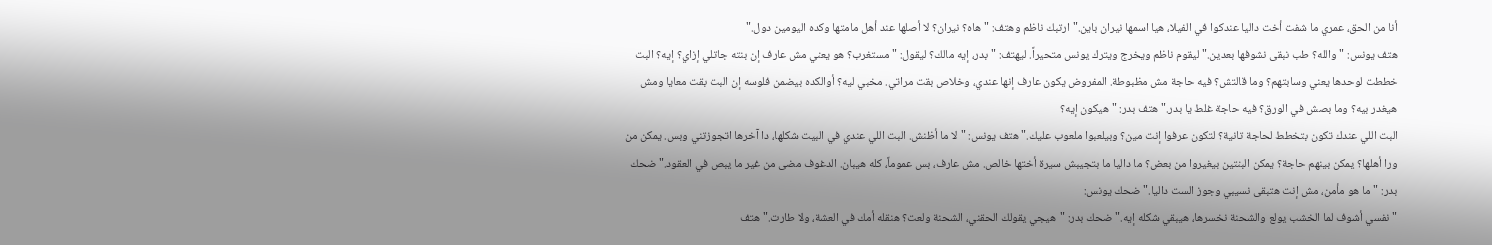أنا من الحق، عمري ما شفت أخت داليا عندكوا في الفيلا، هيا اسمها نيران باين." ارتبك ناظم وهتف: "هاه؟ نيران؟ لا أصلها عند أهل مامتها وكده اليومين دول."
هتف يونس: "والله؟ طب نبقى نشوفها بعدين." ليقوم ناظم ويخرج ويترك يونس متحيراً. ليهتف: "بدر، إيه مالك؟ ليقول: "مستغرب؟ هو يعني مش عارف إن بنته جاتلي إزاي؟ إيه؟ البت خططت لوحدها يعني وسابتهم؟ وما قالتش؟ فيه حاجة مش مظبوطة. المفروض يكون عارف إنها عندي، وخلاص بقت مراتي. مخبي ليه؟ أوالكده بيضمن فلوسه إن البت بقت معايا ومش هيغدر بيه؟ وما بصش في الورق؟ فيه حاجة غلط يا بدر." هتف بدر: "هيكون إيه؟
البت اللي عندك تكون بتخطط لحاجة تانية؟ لتكون عرفوا إنت مين؟ وبيلعبوا ملعوب عليك." هتف يونس: "لا ما أظنش. البت اللي عندي في البيت شكلها، دا آخرها اتجوزتني وبس. يمكن من ورا أهلها؟ يمكن بينهم حاجة؟ يمكن البنتين بيغيروا من بعض؟ ما داليا ما بتجيبش سيرة أختها خالص. مش عارف، بس عموماً، كله هيبان. الدغوف مضى من غير ما يبص في العقود." ضحك بدر: "ما هو مأمن، مش إنت هتبقى نسيبي وجوز الست داليا." ضحك يونس:
"نفسي أشوف لما الخشب يولع والشحنة نخسرها، هيبقي شكله إيه." ضحك بدر: "هيجي يقولك الحقني، الشحنة ولعت؟ هنقله أمك في العشة، ولا طارت." هتف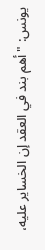يونس: "أهم بند في العقد إن الخساير عليه،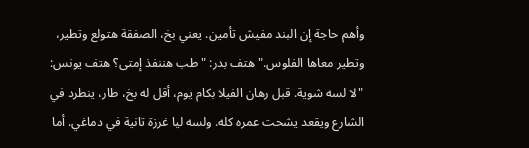وأهم حاجة إن البند مفيش تأمين. يعني بخ، الصفقة هتولع وتطير، وتطير معاها الفلوس." هتف بدر: "طب هننفذ إمتى؟ هتف يونس:
"لا لسه شوية. قبل رهان الفيلا بكام يوم، أقل له بخ، طار، ينطرد في الشارع ويقعد يشحت عمره كله. ولسه ليا غرزة تانية في دماغي. أما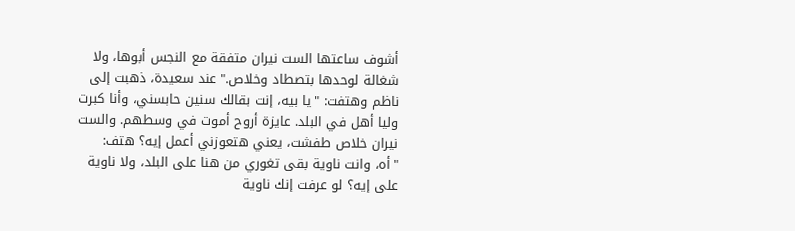أشوف ساعتها الست نيران متفقة مع النجس أبوها، ولا شغالة لوحدها بتصطاد وخلاص." عند سعيدة، ذهبت إلى ناظم وهتفت: "يا بيه، إنت بقالك سنين حابسني، وأنا كبرت وليا أهل في البلد. عايزة أروح أموت في وسطهم. والست نيران خلاص طفشت، يعني هتعوزني أعمل إيه؟ هتف:
"أه، وانت ناوية بقى تغوري من هنا على البلد، ولا ناوية على إيه؟ لو عرفت إنك ناوية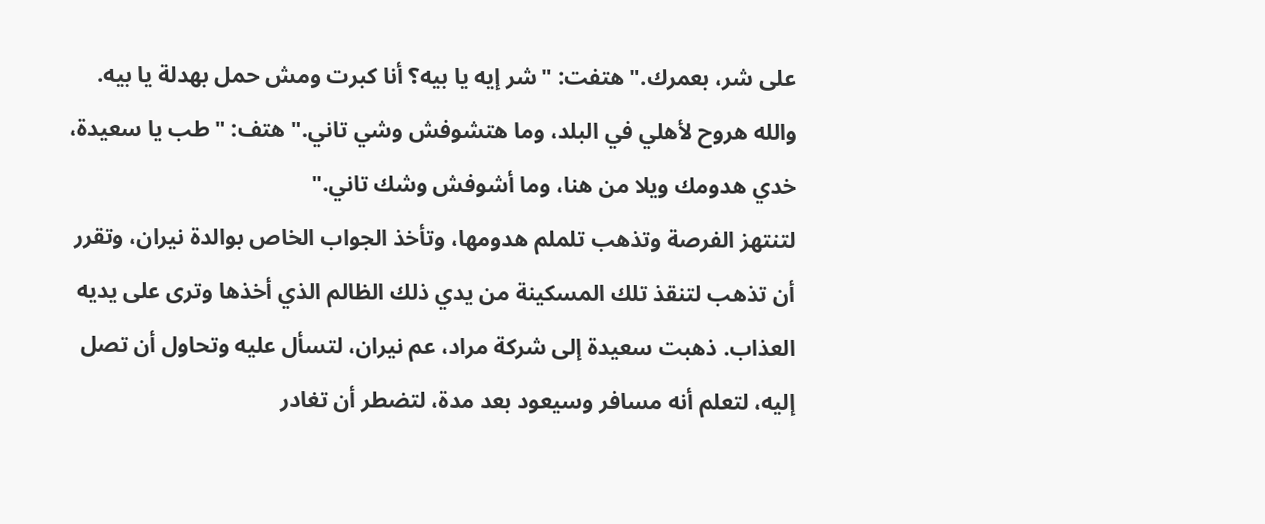على شر، بعمرك." هتفت: "شر إيه يا بيه؟ أنا كبرت ومش حمل بهدلة يا بيه. والله هروح لأهلي في البلد، وما هتشوفش وشي تاني." هتف: "طب يا سعيدة، خدي هدومك ويلا من هنا، وما أشوفش وشك تاني."
لتنتهز الفرصة وتذهب تلملم هدومها، وتأخذ الجواب الخاص بوالدة نيران، وتقرر أن تذهب لتنقذ تلك المسكينة من يدي ذلك الظالم الذي أخذها وترى على يديه العذاب. ذهبت سعيدة إلى شركة مراد، عم نيران، لتسأل عليه وتحاول أن تصل إليه، لتعلم أنه مسافر وسيعود بعد مدة، لتضطر أن تغادر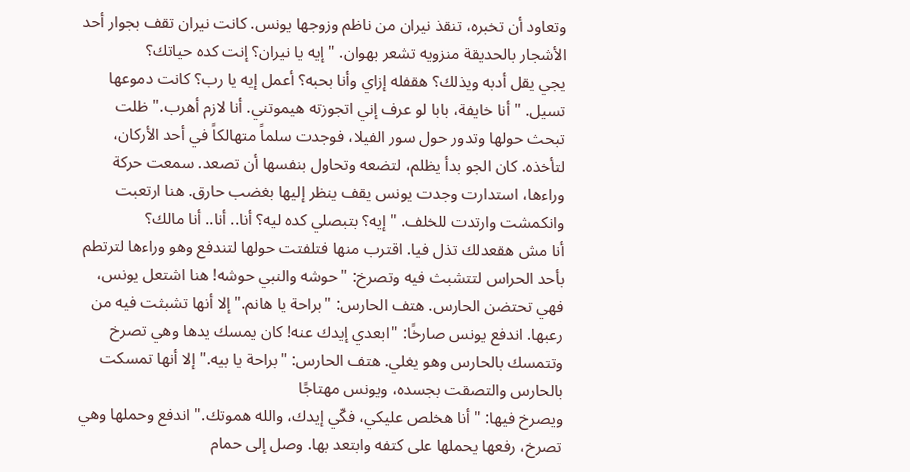وتعاود أن تخبره، تنقذ نيران من ناظم وزوجها يونس. كانت نيران تقف بجوار أحد الأشجار بالحديقة منزويه تشعر بهوان. "إيه يا نيران؟ إنت كده حياتك؟
يجي يقل أدبه ويذلك؟ هقفله إزاي وأنا بحبه؟ أعمل إيه يا رب؟ كانت دموعها تسيل. "أنا خايفة، بابا لو عرف إني اتجوزته هيموتني. أنا لازم أهرب." ظلت تبحث حولها وتدور حول سور الفيلا، فوجدت سلماً متهالكاً في أحد الأركان، لتأخذه. كان الجو بدأ يظلم، لتضعه وتحاول بنفسها أن تصعد. سمعت حركة وراءها، استدارت وجدت يونس يقف ينظر إليها بغضب حارق. هنا ارتعبت وانكمشت وارتدت للخلف. "إيه؟ بتبصلي كده ليه؟ أنا.. أنا.. أنا مالك؟
أنا مش هقعدلك تذل فيا. اقترب منها فتلفتت حولها لتندفع وهو وراءها لترتطم بأحد الحراس لتتشبث فيه وتصرخ: "حوشه والنبي حوشه! هنا اشتعل يونس، فهي تحتضن الحارس. هتف الحارس: "براحة يا هانم." إلا أنها تشبثت فيه من رعبها. اندفع يونس صارخًا: "ابعدي إيدك عنه! كان يمسك يدها وهي تصرخ وتتمسك بالحارس وهو يغلي. هتف الحارس: "براحة يا بيه." إلا أنها تمسكت بالحارس والتصقت بجسده، ويونس مهتاجًا
ويصرخ فيها: "أنا هخلص عليكي، فكّي إيدك، والله هموتك." اندفع وحملها وهي تصرخ، رفعها يحملها على كتفه وابتعد بها. وصل إلى حمام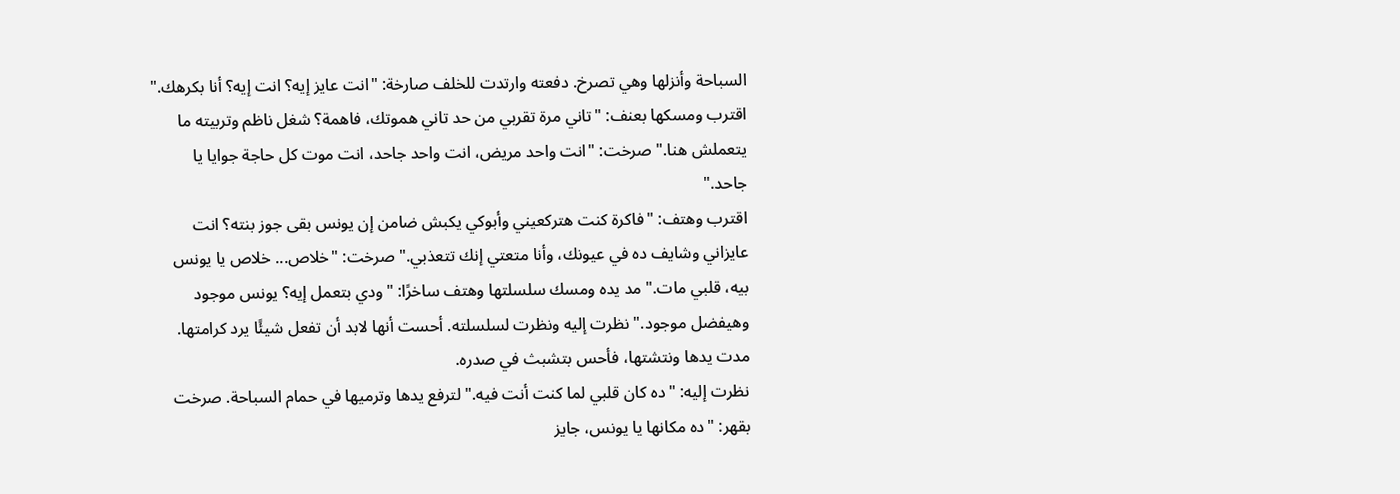السباحة وأنزلها وهي تصرخ. دفعته وارتدت للخلف صارخة: "انت عايز إيه؟ انت إيه؟ أنا بكرهك." اقترب ومسكها بعنف: "تاني مرة تقربي من حد تاني هموتك، فاهمة؟ شغل ناظم وتربيته ما يتعملش هنا." صرخت: "انت واحد مريض، انت واحد جاحد، انت موت كل حاجة جوايا يا جاحد."
اقترب وهتف: "فاكرة كنت هتركعيني وأبوكي يكبش ضامن إن يونس بقى جوز بنته؟ انت عايزاني وشايف ده في عيونك، وأنا متعتي إنك تتعذبي." صرخت: "خلاص... خلاص يا يونس بيه، قلبي مات." مد يده ومسك سلسلتها وهتف ساخرًا: "ودي بتعمل إيه؟ يونس موجود وهيفضل موجود." نظرت إليه ونظرت لسلسلته. أحست أنها لابد أن تفعل شيئًا يرد كرامتها. مدت يدها ونتشتها، فأحس بتشبث في صدره.
نظرت إليه: "ده كان قلبي لما كنت أنت فيه." لترفع يدها وترميها في حمام السباحة. صرخت بقهر: "ده مكانها يا يونس، جايز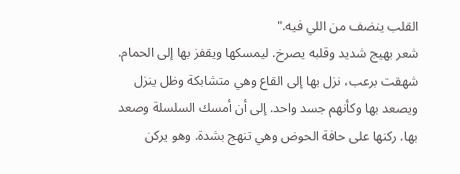القلب ينضف من اللي فيه."
شعر بهيج شديد وقلبه يصرخ. ليمسكها ويقفز بها إلى الحمام. شهقت برعب، نزل بها إلى القاع وهي متشابكة وظل ينزل ويصعد بها وكأنهم جسد واحد. إلى أن أمسك السلسلة وصعد بها. ركنها على حافة الحوض وهي تنهج بشدة. وهو يركن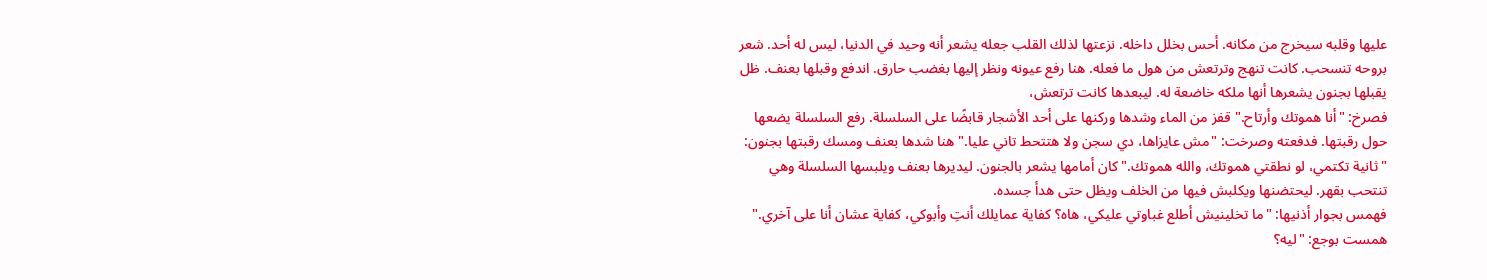عليها وقلبه سيخرج من مكانه. أحس بخلل داخله. نزعتها لذلك القلب جعله يشعر أنه وحيد في الدنيا، ليس له أحد. شعر بروحه تنسحب. كانت تنهج وترتعش من هول ما فعله. هنا رفع عيونه ونظر إليها بغضب حارق. اندفع وقبلها بعنف. ظل يقبلها بجنون يشعرها أنها ملكه خاضعة له. ليبعدها كانت ترتعش،
فصرخ: "أنا هموتك وأرتاح." قفز من الماء وشدها وركنها على أحد الأشجار قابضًا على السلسلة. رفع السلسلة يضعها حول رقبتها. فدفعته وصرخت: "مش عايزاها، دي سجن ولا هتتحط تاني عليا." هنا شدها بعنف ومسك رقبتها بجنون: "ثانية تكتمي، لو نطقتي هموتك، والله هموتك." كان أمامها يشعر بالجنون. ليديرها بعنف ويلبسها السلسلة وهي تنتحب بقهر. ليحتضنها ويكلبش فيها من الخلف ويظل حتى هدأ جسده.
فهمس بجوار أذنيها: "ما تخلينيش أطلع غباوتي عليكي، هاه؟ كفاية عمايلك أنتِ وأبوكي، كفاية عشان أنا على آخري." همست بوجع: "ليه؟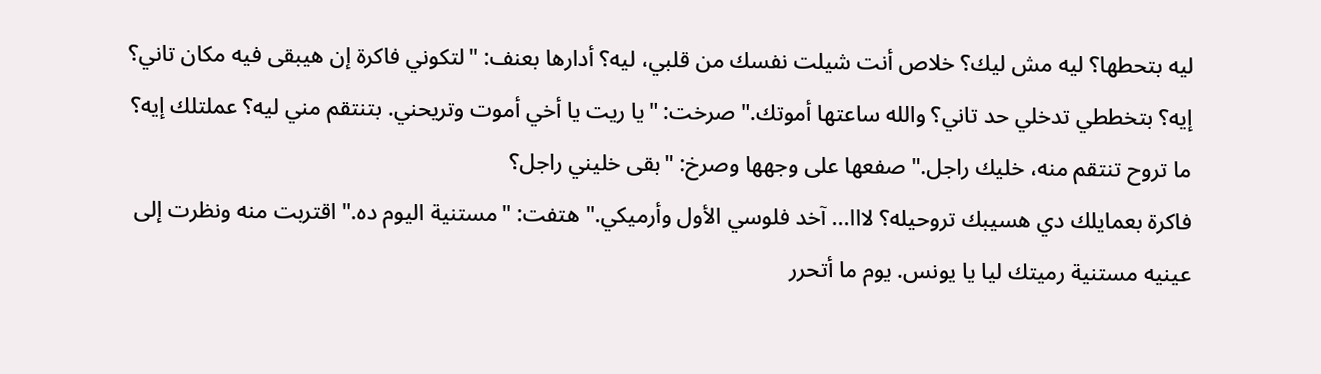ليه بتحطها؟ ليه مش ليك؟ خلاص أنت شيلت نفسك من قلبي، ليه؟ أدارها بعنف: "لتكوني فاكرة إن هيبقى فيه مكان تاني؟ إيه؟ بتخططي تدخلي حد تاني؟ والله ساعتها أموتك." صرخت: "يا ريت يا أخي أموت وتريحني. بتنتقم مني ليه؟ عملتلك إيه؟ ما تروح تنتقم منه، خليك راجل." صفعها على وجهها وصرخ: "بقى خليني راجل؟
فاكرة بعمايلك دي هسيبك تروحيله؟ لااا... آخد فلوسي الأول وأرميكي." هتفت: "مستنية اليوم ده." اقتربت منه ونظرت إلى عينيه مستنية رميتك ليا يا يونس. يوم ما أتحرر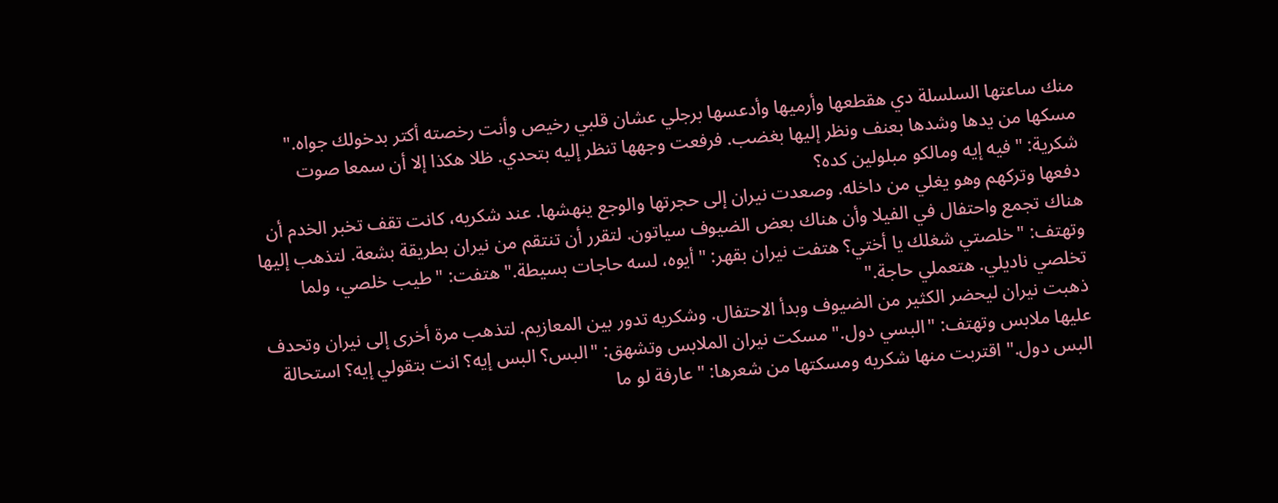منك ساعتها السلسلة دي هقطعها وأرميها وأدعسها برجلي عشان قلبي رخيص وأنت رخصته أكتر بدخولك جواه." مسكها من يدها وشدها بعنف ونظر إليها بغضب. فرفعت وجهها تنظر إليه بتحدي. ظلا هكذا إلا أن سمعا صوت شكرية: "فيه إيه ومالكو مبلولين كده؟
دفعها وتركهم وهو يغلي من داخله. وصعدت نيران إلى حجرتها والوجع ينهشها. عند شكريه، كانت تقف تخبر الخدم أن هناك تجمع واحتفال في الفيلا وأن هناك بعض الضيوف سياتون. لتقرر أن تنتقم من نيران بطريقة بشعة. لتذهب إليها وتهتف: "خلصتي شغلك يا أختي؟ هتفت نيران بقهر: "أيوه، لسه حاجات بسيطة." هتفت: "طيب خلصي، ولما تخلصي ناديلي. هتعملي حاجة."
ذهبت نيران ليحضر الكثير من الضيوف وبدأ الاحتفال. وشكريه تدور بين المعازيم. لتذهب مرة أخرى إلى نيران وتحدف عليها ملابس وتهتف: "البسي دول." مسكت نيران الملابس وتشهق: "البس؟ البس إيه؟ انت بتقولي إيه؟ استحالة البس دول." اقتربت منها شكريه ومسكتها من شعرها: "عارفة لو ما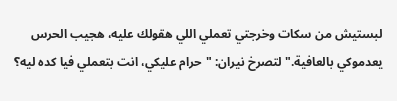لبستيش من سكات وخرجتي تعملي اللي هقولك عليه، هجيب الحرس يعدموكي بالعافية." لتصرخ نيران: "حرام عليكي، انت بتعملي فيا كده ليه؟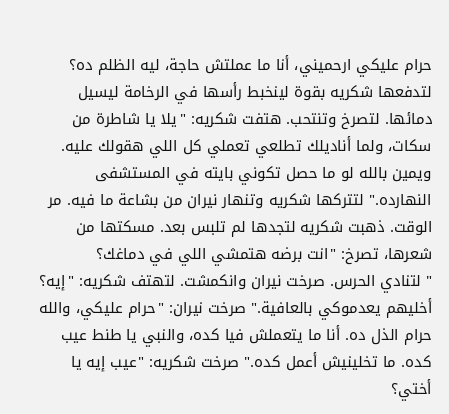حرام عليكي ارحميني، أنا ما عملتش حاجة، ليه الظلم ده؟ لتدفعها شكريه بقوة لينخبط رأسها في الرخامة ليسيل دمائها. لتصرخ وتنتحب. هتفت شكريه: "يلا يا شاطرة من سكات، ولما أناديلك تطلعي تعملي كل اللي هقولك عليه. ويمين بالله لو ما حصل تكوني بايته في المستشفى النهارده." لتتركها شكريه وتنهار نيران من بشاعة ما فيه. مر الوقت. ذهبت شكريه لتجدها لم تلبس بعد. مسكتها من شعرها، تصرخ: "انت برضه هتمشي اللي في دماغك؟
" لتنادي الحرس. صرخت نيران وانكمشت. لتهتف شكريه: "إيه؟ أخليهم يعدموكي بالعافية." صرخت نيران: "حرام عليكي، والله حرام الذل ده. أنا ما يتعملش فيا كده، والنبي يا طنط عيب كده. ما تخلينيش أعمل كده." صرخت شكريه: "عيب إيه يا أختي؟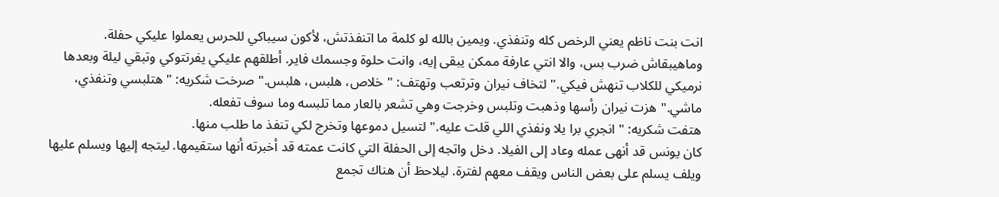انت بنت ناظم يعني الرخص كله وتنفذي. ويمين بالله لو كلمة ما اتنفذتش، لأكون سيباكي للحرس يعملوا عليكي حفلة. وماهيبقاش ضرب بس، والا انتي عارفة ممكن يبقى إيه، وانت حلوة وجسمك فاير. أطلقهم عليكي يفرتتوكي وتبقي ليلة وبعدها نرميكي للكلاب تنهش فيكي." لتخاف نيران وترتعب وتهتف: "خلاص، هلبس، هلبس." صرخت شكريه: "هتلبسي وتنفذي، ماشي." هزت نيران رأسها وذهبت وتلبس وخرجت وهي تشعر بالعار مما تلبسه وما سوف تفعله.
هتفت شكريه: "انجري برا يلا ونفذي اللي قلت عليه." لتسيل دموعها وتخرج لكي تنفذ ما طلب منها.
كان يونس قد أنهى عمله وعاد إلى الفيلا. دخل واتجه إلى الحفلة التي كانت عمته قد أخبرته أنها ستقيمها. ليتجه إليها ويسلم عليها ويلف يسلم على بعض الناس ويقف معهم لفترة. ليلاحظ أن هناك تجمع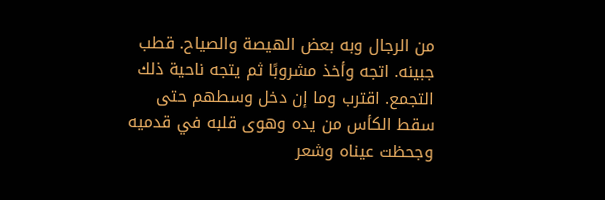من الرجال وبه بعض الهيصة والصياح. قطب جبينه. اتجه وأخذ مشروبًا ثم يتجه ناحية ذلك التجمع. اقترب وما إن دخل وسطهم حتى سقط الكأس من يده وهوى قلبه في قدميه وجحظت عيناه وشعر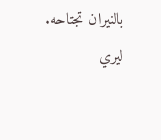بالنيران تجتاحه. ليري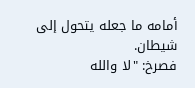أمامه ما جعله يتحول إلى شيطان.
فصرخ: "لا والله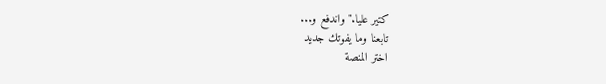كتير عليا." واندفع و...
تابعنا وما يفوتك جديد
اختر المنصة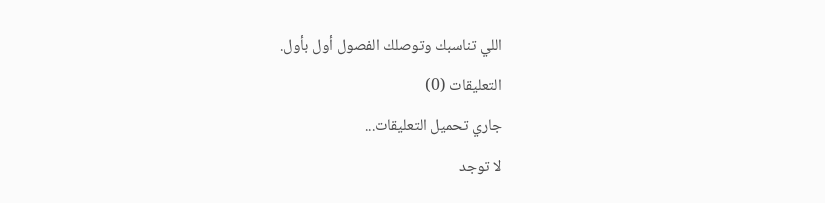اللي تناسبك وتوصلك الفصول أول بأول.
التعليقات (0)
جاري تحميل التعليقات...
لا توجد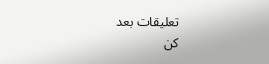تعليقات بعد
كن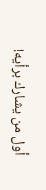أول من يشارك برأيه!